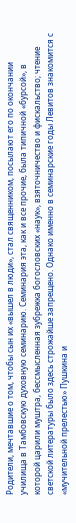Родители, мечтавшие о том, чтобы сын их «вышел в люди», стал священником, посылают его по окончании училища в Тамбовскую духовную семинарию. Семинария эта, как и все прочие, была типичной «бурсой», в которой царили муштра, бессмысленная зубрежка богословских «наук», взяточничество и фискальство; чтение светской литературы было здесь строжайше запрещено. Однако именно в семинарские годы Левитов знакомится с «мучительной прелестью» Пушкина и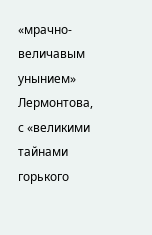«мрачно-величавым унынием» Лермонтова, с «великими тайнами горького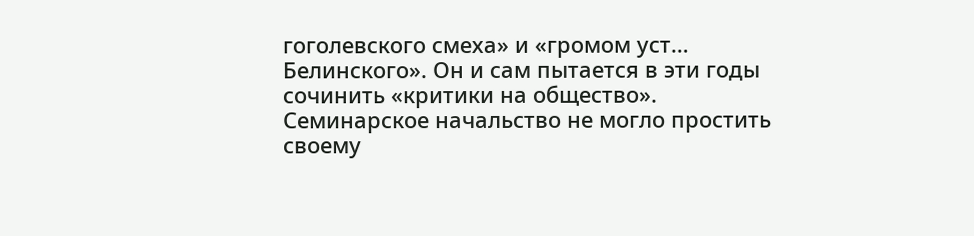гоголевского смеха» и «громом уст… Белинского». Он и сам пытается в эти годы сочинить «критики на общество».
Семинарское начальство не могло простить своему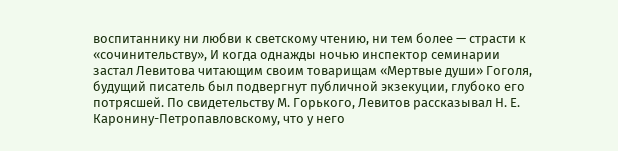воспитаннику ни любви к светскому чтению, ни тем более — страсти к «сочинительству», И когда однажды ночью инспектор семинарии застал Левитова читающим своим товарищам «Мертвые души» Гоголя, будущий писатель был подвергнут публичной экзекуции, глубоко его потрясшей. По свидетельству М. Горького, Левитов рассказывал Н. Е. Каронину-Петропавловскому, что у него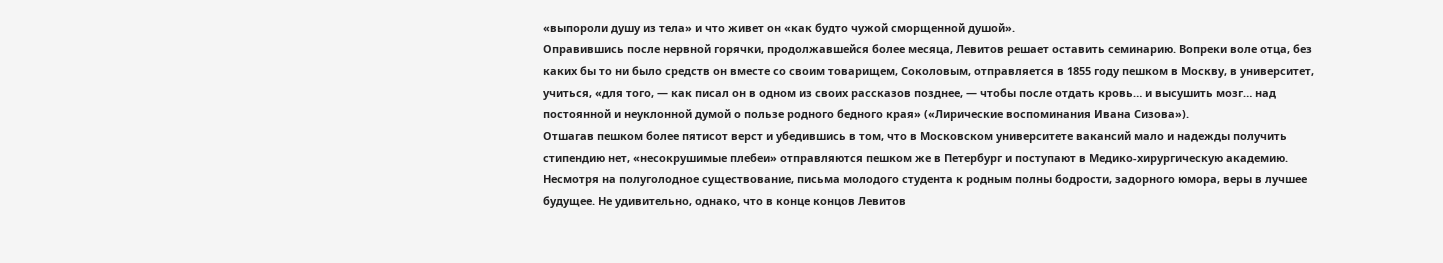«выпороли душу из тела» и что живет он «как будто чужой сморщенной душой».
Оправившись после нервной горячки, продолжавшейся более месяца, Левитов решает оставить семинарию. Вопреки воле отца, без каких бы то ни было средств он вместе со своим товарищем, Соколовым, отправляется в 1855 году пешком в Москву, в университет, учиться, «для того, — как писал он в одном из своих рассказов позднее, — чтобы после отдать кровь… и высушить мозг… над постоянной и неуклонной думой о пользе родного бедного края» («Лирические воспоминания Ивана Сизова»).
Отшагав пешком более пятисот верст и убедившись в том, что в Московском университете вакансий мало и надежды получить стипендию нет, «несокрушимые плебеи» отправляются пешком же в Петербург и поступают в Медико-хирургическую академию.
Несмотря на полуголодное существование, письма молодого студента к родным полны бодрости, задорного юмора, веры в лучшее будущее. Не удивительно, однако, что в конце концов Левитов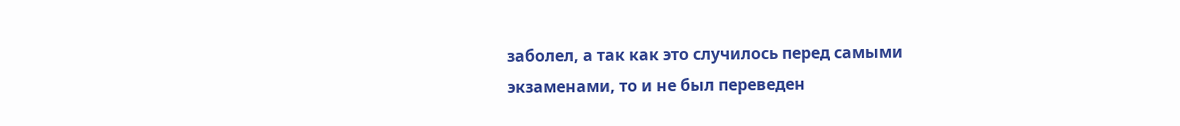заболел, а так как это случилось перед самыми экзаменами, то и не был переведен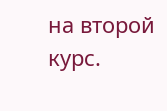на второй курс.